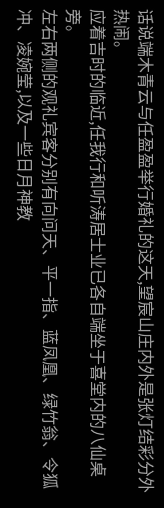话说端木青云与任盈盈举行婚礼的这天,望宸山庄内外是张灯结彩分外热闹。
应着吉时的临近,任我行和听涛居士业已各自端坐于喜堂内的八仙桌旁。
左右两侧的观礼宾客分别有向问天、平一指、蓝凤凰、绿竹翁、令狐冲、凌婉莹,以及一些日月神教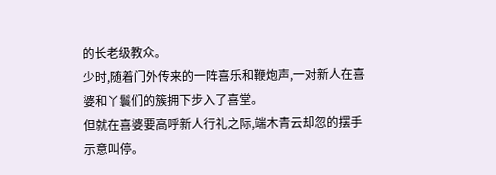的长老级教众。
少时,随着门外传来的一阵喜乐和鞭炮声,一对新人在喜婆和丫鬟们的簇拥下步入了喜堂。
但就在喜婆要高呼新人行礼之际,端木青云却忽的摆手示意叫停。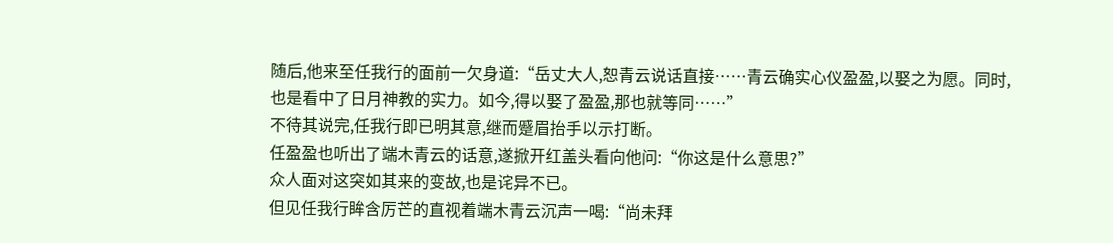随后,他来至任我行的面前一欠身道:“岳丈大人,恕青云说话直接……青云确实心仪盈盈,以娶之为愿。同时,也是看中了日月神教的实力。如今,得以娶了盈盈,那也就等同……”
不待其说完,任我行即已明其意,继而蹙眉抬手以示打断。
任盈盈也听出了端木青云的话意,遂掀开红盖头看向他问:“你这是什么意思?”
众人面对这突如其来的变故,也是诧异不已。
但见任我行眸含厉芒的直视着端木青云沉声一喝:“尚未拜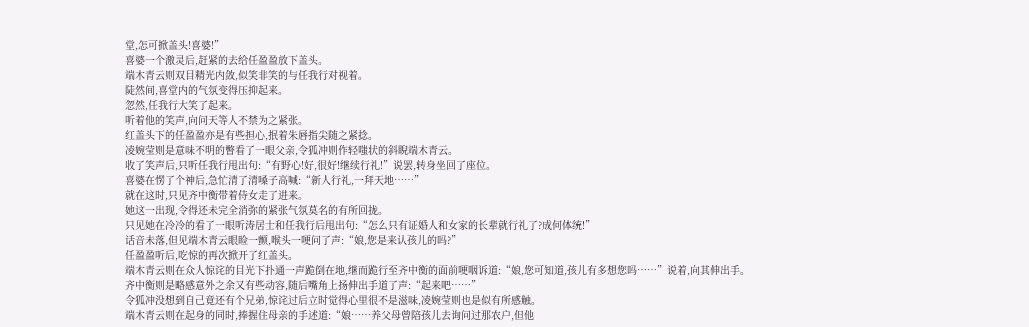堂,怎可掀盖头!喜婆!”
喜婆一个激灵后,赶紧的去给任盈盈放下盖头。
端木青云则双目精光内敛,似笑非笑的与任我行对视着。
陡然间,喜堂内的气氛变得压抑起来。
忽然,任我行大笑了起来。
听着他的笑声,向问天等人不禁为之紧张。
红盖头下的任盈盈亦是有些担心,抿着朱唇指尖随之紧捻。
凌婉莹则是意味不明的瞥看了一眼父亲,令狐冲则作轻嗤状的斜睨端木青云。
收了笑声后,只听任我行甩出句:“有野心!好,很好!继续行礼!”说罢,转身坐回了座位。
喜婆在愣了个神后,急忙清了清嗓子高喊:“新人行礼,一拜天地……”
就在这时,只见齐中衡带着侍女走了进来。
她这一出现,令得还未完全消弥的紧张气氛莫名的有所回拢。
只见她在冷冷的看了一眼听涛居士和任我行后甩出句:“怎么只有证婚人和女家的长辈就行礼了?成何体统!”
话音未落,但见端木青云眼睑一颤,喉头一哽问了声:“娘,您是来认孩儿的吗?”
任盈盈听后,吃惊的再次掀开了红盖头。
端木青云则在众人惊诧的目光下扑通一声跪倒在地,继而跪行至齐中衡的面前哽咽诉道:“娘,您可知道,孩儿有多想您吗……”说着,向其伸出手。
齐中衡则是略感意外之余又有些动容,随后嘴角上扬伸出手道了声:“起来吧……”
令狐冲没想到自己竟还有个兄弟,惊诧过后立时觉得心里很不是滋味,凌婉莹则也是似有所感触。
端木青云则在起身的同时,捧握住母亲的手述道:“娘……养父母曾陪孩儿去询问过那农户,但他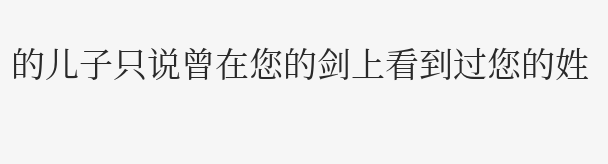的儿子只说曾在您的剑上看到过您的姓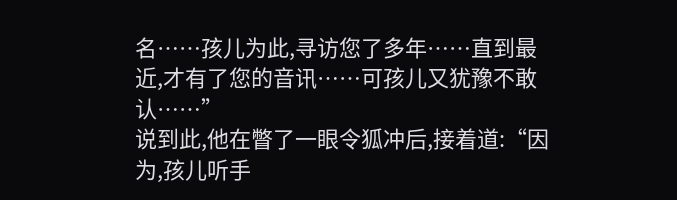名……孩儿为此,寻访您了多年……直到最近,才有了您的音讯……可孩儿又犹豫不敢认……”
说到此,他在瞥了一眼令狐冲后,接着道:“因为,孩儿听手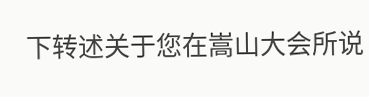下转述关于您在嵩山大会所说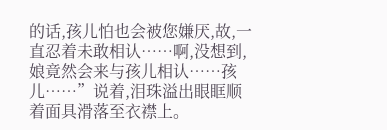的话,孩儿怕也会被您嫌厌,故,一直忍着未敢相认……啊,没想到,娘竟然会来与孩儿相认……孩儿……”说着,泪珠溢出眼眶顺着面具滑落至衣襟上。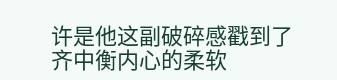许是他这副破碎感戳到了齐中衡内心的柔软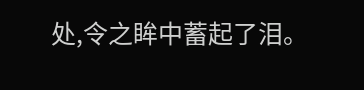处,令之眸中蓄起了泪。